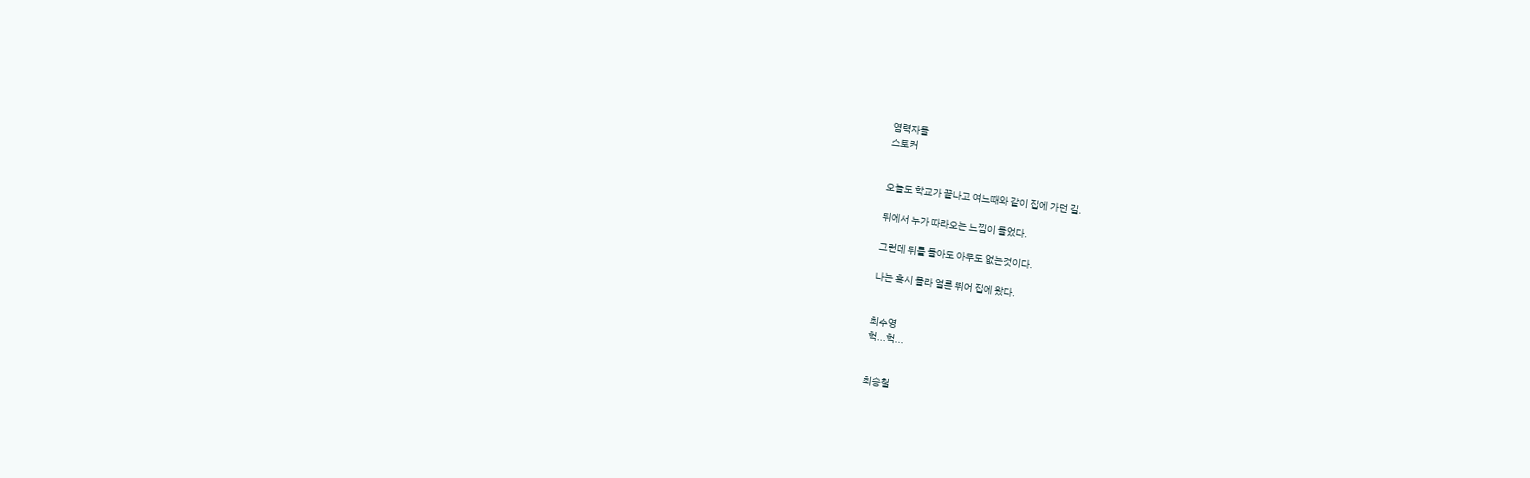염력자들
스토커


오늘도 학교가 끝나고 여느때와 같이 집에 가던 길.

뒤에서 누가 따라오는 느낌이 들었다.

그런데 뒤를 돌아도 아무도 없는것이다.

나는 혹시 몰라 얼른 뛰어 집에 왔다.


최수영
헉...헉...


최승철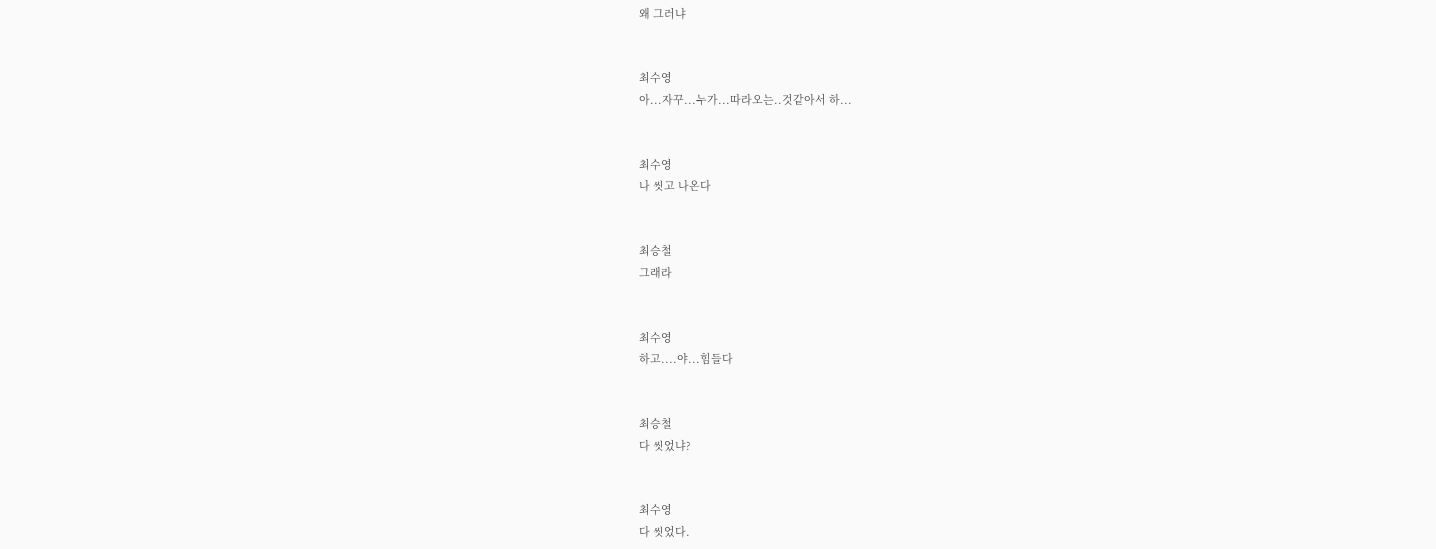왜 그러냐


최수영
아...자꾸...누가...따라오는..것같아서 하...


최수영
나 씻고 나온다


최승철
그래라


최수영
하고....야...힘들다


최승철
다 씻었냐?


최수영
다 씻었다.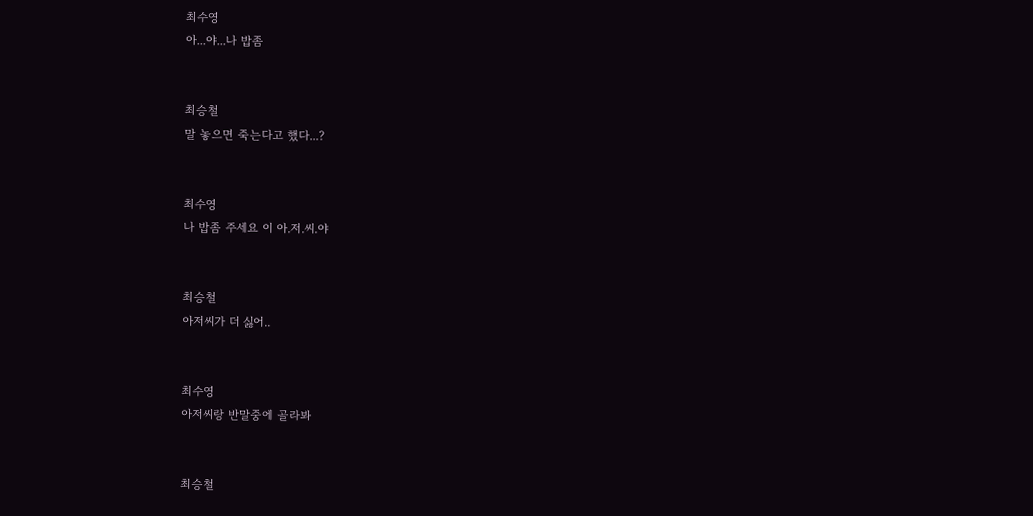최수영
아...야...나 밥좀


최승철
말 놓으면 죽는다고 했다...?


최수영
나 밥좀 주세요 이 아.저.씨.야


최승철
아저씨가 더 싫어..


최수영
아저씨랑 반말중에 골라봐


최승철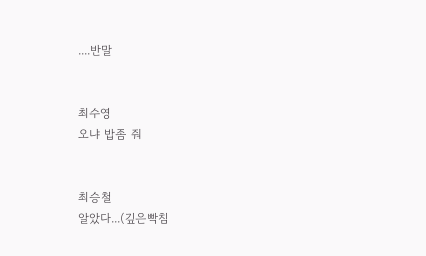....반말


최수영
오냐 밥좀 줘


최승철
알았다...(깊은빡침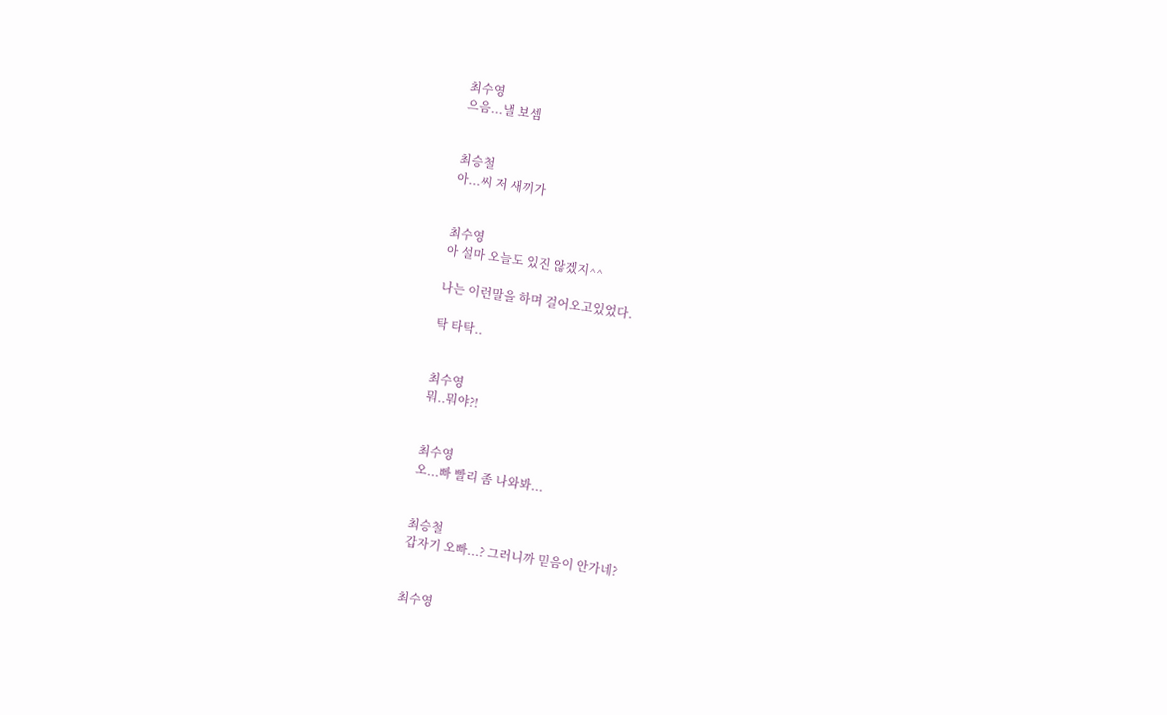최수영
으음...낼 보셈


최승철
아...씨 저 새끼가


최수영
아 설마 오늘도 있진 않겠지^^

나는 이런말을 하며 걸어오고있었다.

탁 타탁..


최수영
뭐..뭐야?!


최수영
오...빠 빨리 좀 나와봐...


최승철
갑자기 오빠...? 그러니까 믿음이 안가네?


최수영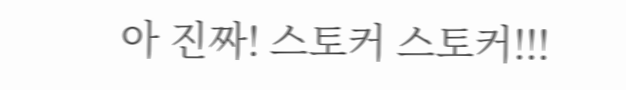아 진짜! 스토커 스토커!!!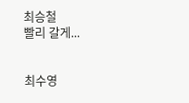최승철
빨리 갈게...


최수영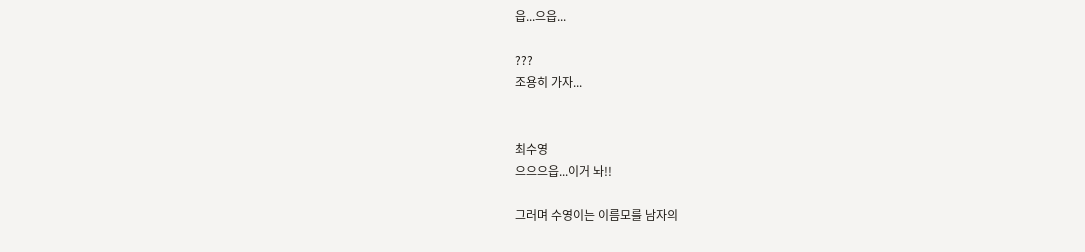읍...으읍...

???
조용히 가자...


최수영
으으으읍...이거 놔!!

그러며 수영이는 이름모를 남자의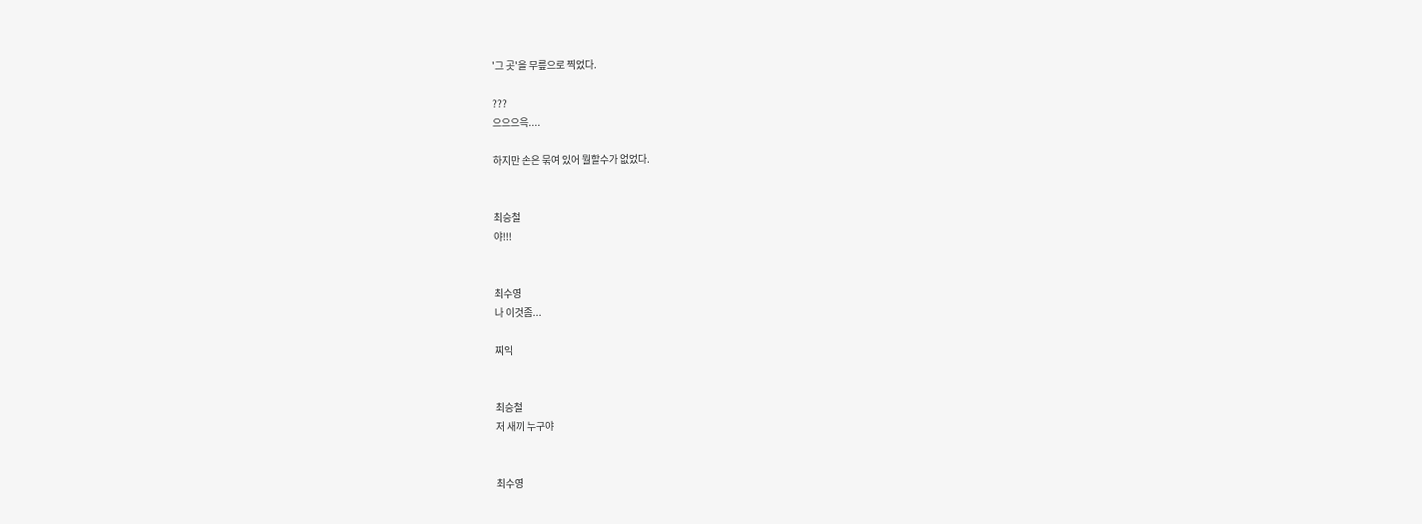'그 곳'을 무릎으로 찍었다.

???
으으으윽....

하지만 손은 묶여 있어 뭘할수가 없었다.


최승철
야!!!


최수영
나 이것좀...

찌익


최승철
저 새끼 누구야


최수영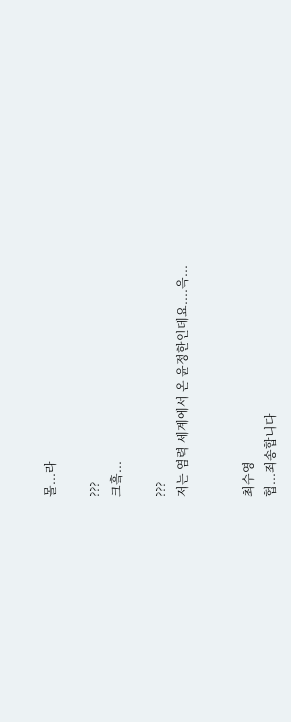몰...라

???
크흨...

???
저는 염력 세계에서 온 윤정한인데요....윽...


최수영
헙...죄송합니다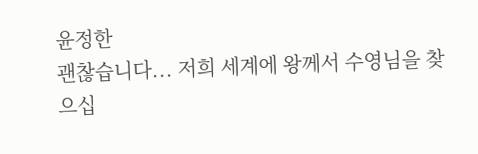윤정한
괜찮습니다... 저희 세계에 왕께서 수영님을 찾으십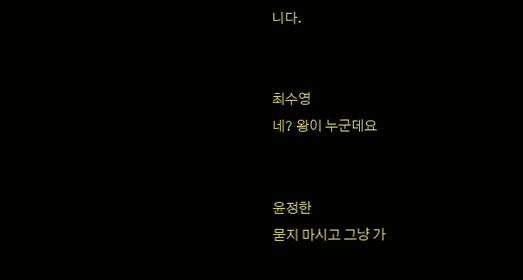니다.


최수영
네? 왕이 누군데요


윤정한
묻지 마시고 그냥 가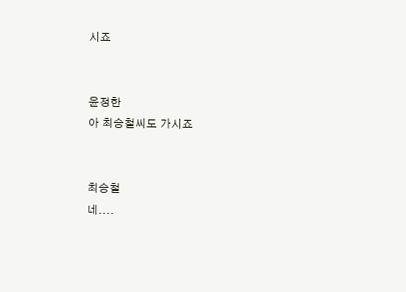시죠


윤정한
아 최승철씨도 가시죠


최승철
네....